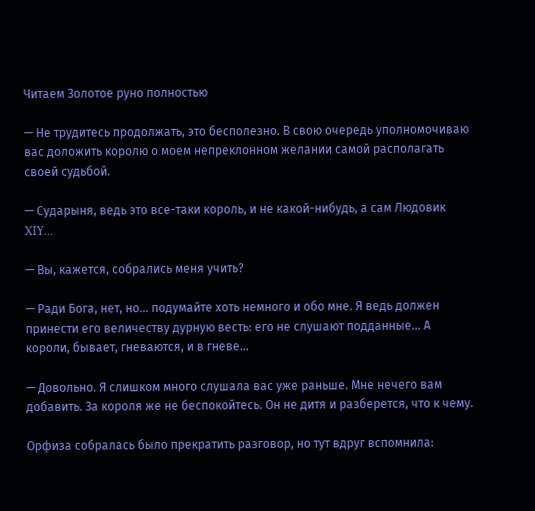Читаем Золотое руно полностью

— Не трудитесь продолжать, это бесполезно. В свою очередь уполномочиваю вас доложить королю о моем непреклонном желании самой располагать своей судьбой.

— Сударыня, ведь это все-таки король, и не какой-нибудь, а сам Людовик XIY…

— Вы, кажется, собрались меня учить?

— Ради Бога, нет, но… подумайте хоть немного и обо мне. Я ведь должен принести его величеству дурную весть: его не слушают подданные… А короли, бывает, гневаются, и в гневе…

— Довольно. Я слишком много слушала вас уже раньше. Мне нечего вам добавить. За короля же не беспокойтесь. Он не дитя и разберется, что к чему.

Орфиза собралась было прекратить разговор, но тут вдруг вспомнила: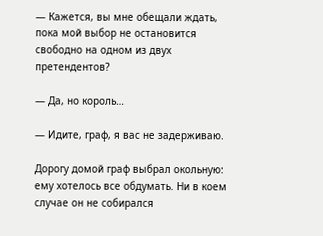— Кажется, вы мне обещали ждать, пока мой выбор не остановится свободно на одном из двух претендентов?

— Да, но король…

— Идите, граф, я вас не задерживаю.

Дорогу домой граф выбрал окольную: ему хотелось все обдумать. Ни в коем случае он не собирался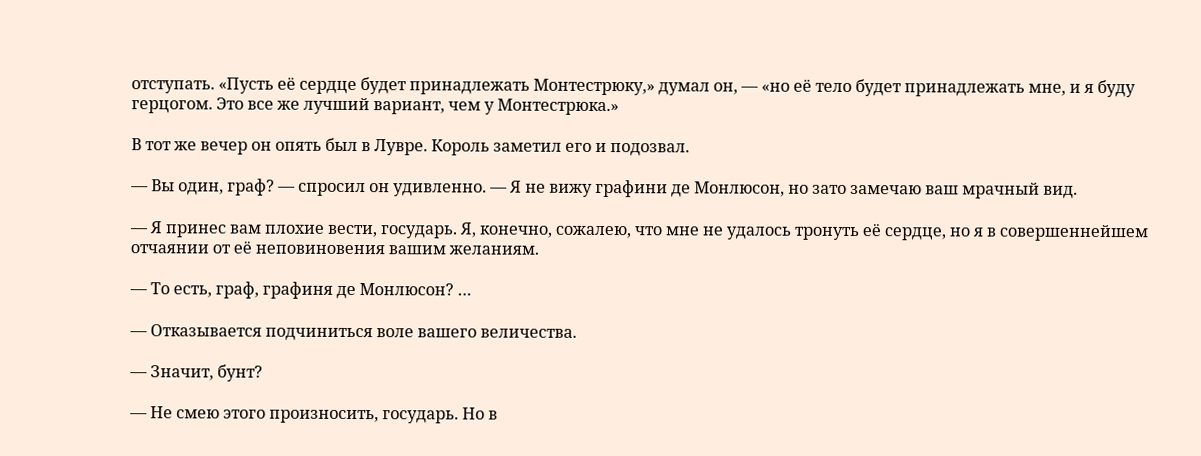отступать. «Пусть её сердце будет принадлежать Монтестрюку,» думал он, — «но её тело будет принадлежать мне, и я буду герцогом. Это все же лучший вариант, чем у Монтестрюка.»

В тот же вечер он опять был в Лувре. Король заметил его и подозвал.

— Вы один, граф? — спросил он удивленно. — Я не вижу графини де Монлюсон, но зато замечаю ваш мрачный вид.

— Я принес вам плохие вести, государь. Я, конечно, сожалею, что мне не удалось тронуть её сердце, но я в совершеннейшем отчаянии от её неповиновения вашим желаниям.

— То есть, граф, графиня де Монлюсон? …

— Отказывается подчиниться воле вашего величества.

— Значит, бунт?

— Не смею этого произносить, государь. Но в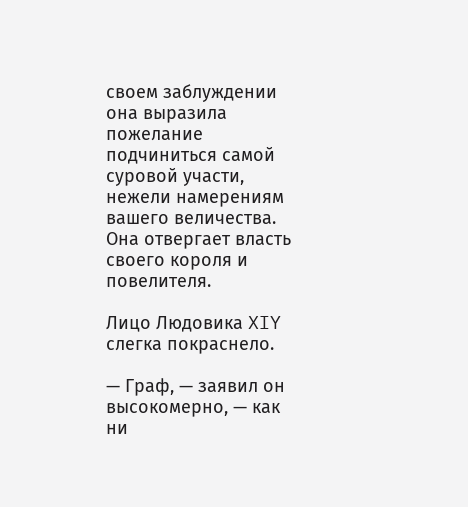своем заблуждении она выразила пожелание подчиниться самой суровой участи, нежели намерениям вашего величества. Она отвергает власть своего короля и повелителя.

Лицо Людовика XIY слегка покраснело.

— Граф, — заявил он высокомерно, — как ни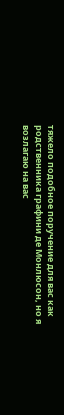тяжело подобное поручение для вас как родственника графини де Монлюсон, но я возлагаю на вас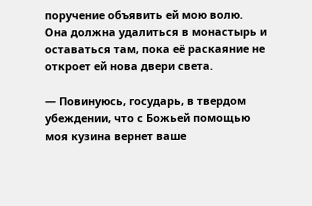поручение объявить ей мою волю. Она должна удалиться в монастырь и оставаться там, пока её раскаяние не откроет ей нова двери света.

— Повинуюсь, государь, в твердом убеждении, что с Божьей помощью моя кузина вернет ваше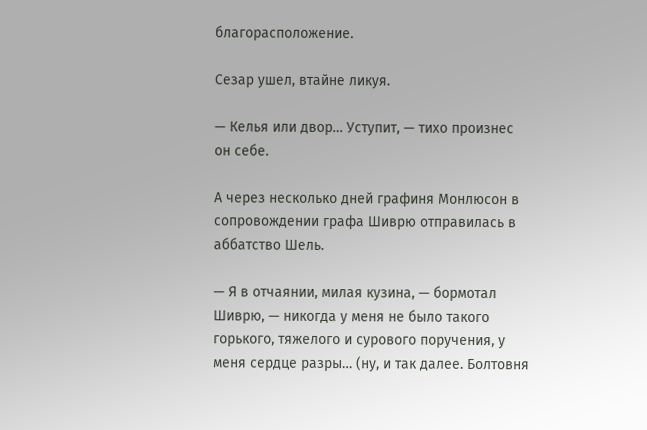благорасположение.

Сезар ушел, втайне ликуя.

— Келья или двор… Уступит, — тихо произнес он себе.

А через несколько дней графиня Монлюсон в сопровождении графа Шиврю отправилась в аббатство Шель.

— Я в отчаянии, милая кузина, — бормотал Шиврю, — никогда у меня не было такого горького, тяжелого и сурового поручения, у меня сердце разры… (ну, и так далее. Болтовня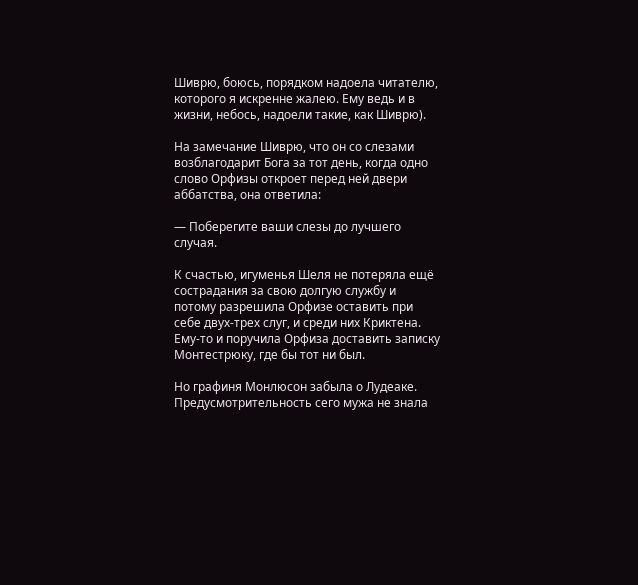Шиврю, боюсь, порядком надоела читателю, которого я искренне жалею. Ему ведь и в жизни, небось, надоели такие, как Шиврю).

На замечание Шиврю, что он со слезами возблагодарит Бога за тот день, когда одно слово Орфизы откроет перед ней двери аббатства, она ответила:

— Поберегите ваши слезы до лучшего случая.

К счастью, игуменья Шеля не потеряла ещё сострадания за свою долгую службу и потому разрешила Орфизе оставить при себе двух-трех слуг, и среди них Криктена. Ему-то и поручила Орфиза доставить записку Монтестрюку, где бы тот ни был.

Но графиня Монлюсон забыла о Лудеаке. Предусмотрительность сего мужа не знала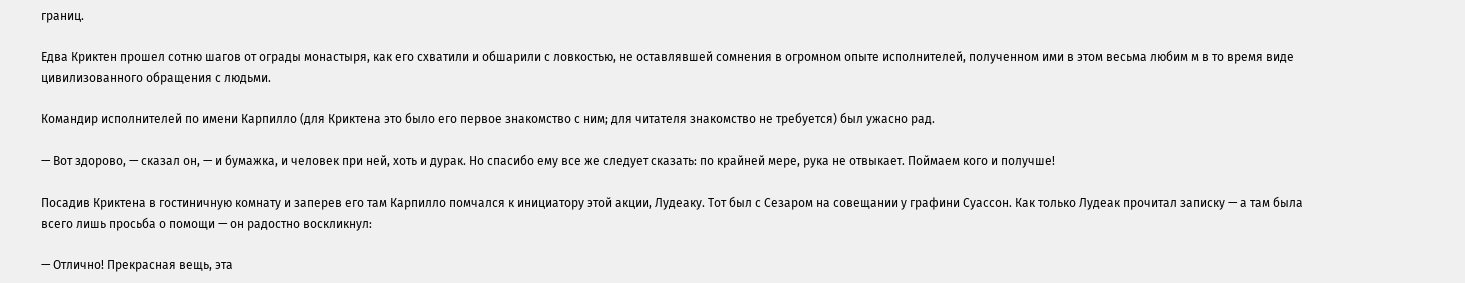границ.

Едва Криктен прошел сотню шагов от ограды монастыря, как его схватили и обшарили с ловкостью, не оставлявшей сомнения в огромном опыте исполнителей, полученном ими в этом весьма любим м в то время виде цивилизованного обращения с людьми.

Командир исполнителей по имени Карпилло (для Криктена это было его первое знакомство с ним; для читателя знакомство не требуется) был ужасно рад.

— Вот здорово, — сказал он, — и бумажка, и человек при ней, хоть и дурак. Но спасибо ему все же следует сказать: по крайней мере, рука не отвыкает. Поймаем кого и получше!

Посадив Криктена в гостиничную комнату и заперев его там Карпилло помчался к инициатору этой акции, Лудеаку. Тот был с Сезаром на совещании у графини Суассон. Как только Лудеак прочитал записку — а там была всего лишь просьба о помощи — он радостно воскликнул:

— Отлично! Прекрасная вещь, эта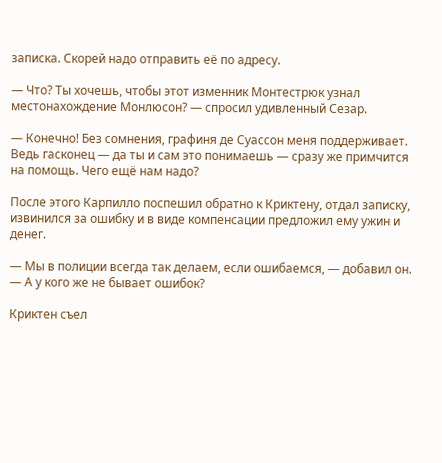записка. Скорей надо отправить её по адресу.

— Что? Ты хочешь, чтобы этот изменник Монтестрюк узнал местонахождение Монлюсон? — спросил удивленный Сезар.

— Конечно! Без сомнения, графиня де Суассон меня поддерживает. Ведь гасконец — да ты и сам это понимаешь — сразу же примчится на помощь. Чего ещё нам надо?

После этого Карпилло поспешил обратно к Криктену, отдал записку, извинился за ошибку и в виде компенсации предложил ему ужин и денег.

— Мы в полиции всегда так делаем, если ошибаемся, — добавил он. — А у кого же не бывает ошибок?

Криктен съел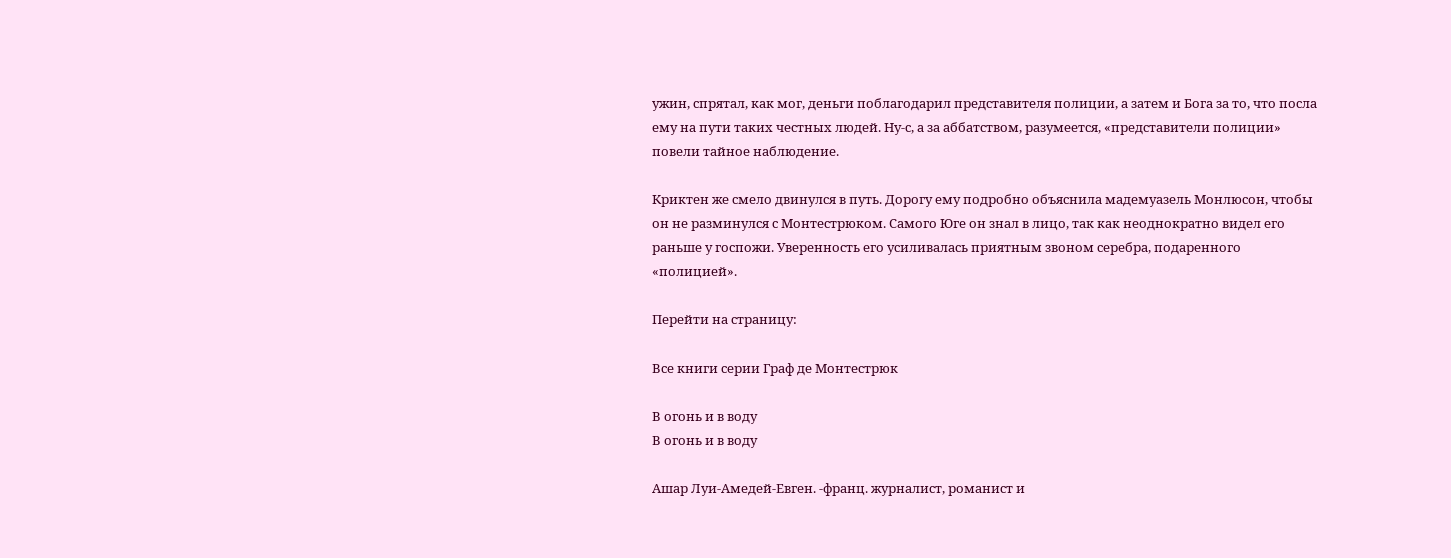ужин, спрятал, как мог, деньги поблагодарил представителя полиции, а затем и Бога за то, что посла ему на пути таких честных людей. Ну-с, а за аббатством, разумеется, «представители полиции» повели тайное наблюдение.

Криктен же смело двинулся в путь. Дорогу ему подробно объяснила мадемуазель Монлюсон, чтобы он не разминулся с Монтестрюком. Самого Юге он знал в лицо, так как неоднократно видел его раньше у госпожи. Уверенность его усиливалась приятным звоном серебра, подаренного «полицией».

Перейти на страницу:

Все книги серии Граф де Монтестрюк

В огонь и в воду
В огонь и в воду

Ашар Луи-Амедей-Евген. -франц. журналист, романист и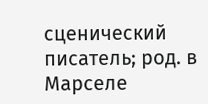сценический писатель; род. в Марселе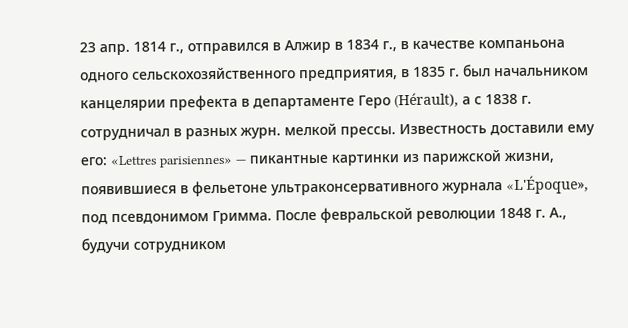23 апр. 1814 г., отправился в Алжир в 1834 г., в качестве компаньона одного сельскохозяйственного предприятия, в 1835 г. был начальником канцелярии префекта в департаменте Геро (Hérault), а с 1838 г. сотрудничал в разных журн. мелкой прессы. Известность доставили ему его: «Lettres parisiennes» — пикантные картинки из парижской жизни, появившиеся в фельетоне ультраконсервативного журнала «L'Époque», под псевдонимом Гримма. После февральской революции 1848 г. А., будучи сотрудником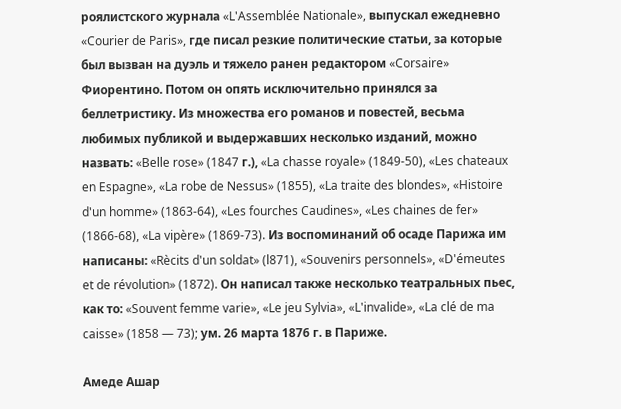роялистского журнала «L'Assemblée Nationale», выпускал ежедневно «Courier de Paris», где писал резкие политические статьи, за которые был вызван на дуэль и тяжело ранен редактором «Corsaire» Фиорентино. Потом он опять исключительно принялся за беллетристику. Из множества его романов и повестей, весьма любимых публикой и выдержавших несколько изданий, можно назвать: «Belle rose» (1847 г.), «La chasse royale» (1849-50), «Les chateaux en Espagne», «La robe de Nessus» (1855), «La traite des blondes», «Histoire d'un homme» (1863-64), «Les fourches Caudines», «Les chaines de fer» (1866-68), «La vipère» (1869-73). Из воспоминаний об осаде Парижа им написаны: «Rècits d'un soldat» (l871), «Souvenirs personnels», «D'émeutes et de révolution» (1872). Он написал также несколько театральных пьес, как то: «Souvent femme varie», «Le jeu Sylvia», «L'invalide», «La clé de ma caisse» (1858 — 73); ум. 26 марта 1876 г. в Париже.

Амеде Ашар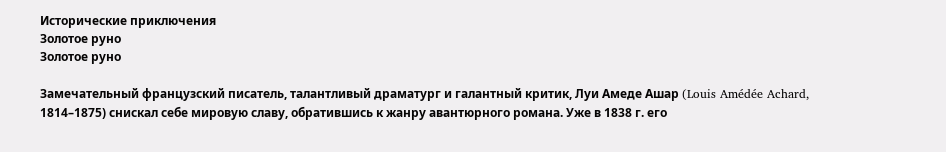Исторические приключения
Золотое руно
Золотое руно

Замечательный французский писатель, талантливый драматург и галантный критик, Луи Амеде Ашар (Louis Amédée Achard, 1814–1875) снискал себе мировую славу, обратившись к жанру авантюрного романа. Уже в 1838 г. его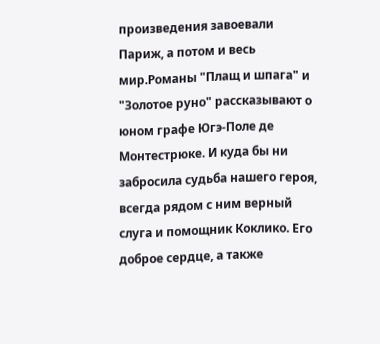произведения завоевали Париж, а потом и весь мир.Романы "Плащ и шпага" и "Золотое руно" рассказывают о юном графе Югэ-Поле де Монтестрюке. И куда бы ни забросила судьба нашего героя, всегда рядом с ним верный слуга и помощник Коклико. Его доброе сердце, а также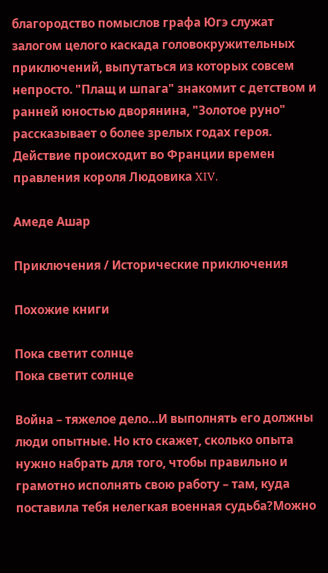благородство помыслов графа Югэ служат залогом целого каскада головокружительных приключений, выпутаться из которых совсем непросто. "Плащ и шпага" знакомит с детством и ранней юностью дворянина, "Золотое руно" рассказывает о более зрелых годах героя. Действие происходит во Франции времен правления короля Людовика XIV.

Амеде Ашар

Приключения / Исторические приключения

Похожие книги

Пока светит солнце
Пока светит солнце

Война – тяжелое дело…И выполнять его должны люди опытные. Но кто скажет, сколько опыта нужно набрать для того, чтобы правильно и грамотно исполнять свою работу – там, куда поставила тебя нелегкая военная судьба?Можно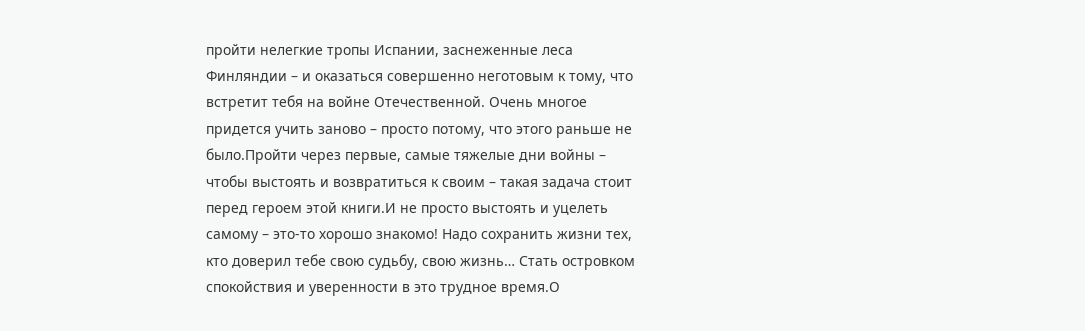пройти нелегкие тропы Испании, заснеженные леса Финляндии – и оказаться совершенно неготовым к тому, что встретит тебя на войне Отечественной. Очень многое придется учить заново – просто потому, что этого раньше не было.Пройти через первые, самые тяжелые дни войны – чтобы выстоять и возвратиться к своим – такая задача стоит перед героем этой книги.И не просто выстоять и уцелеть самому – это-то хорошо знакомо! Надо сохранить жизни тех, кто доверил тебе свою судьбу, свою жизнь… Стать островком спокойствия и уверенности в это трудное время.О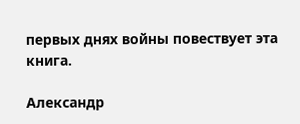первых днях войны повествует эта книга.

Александр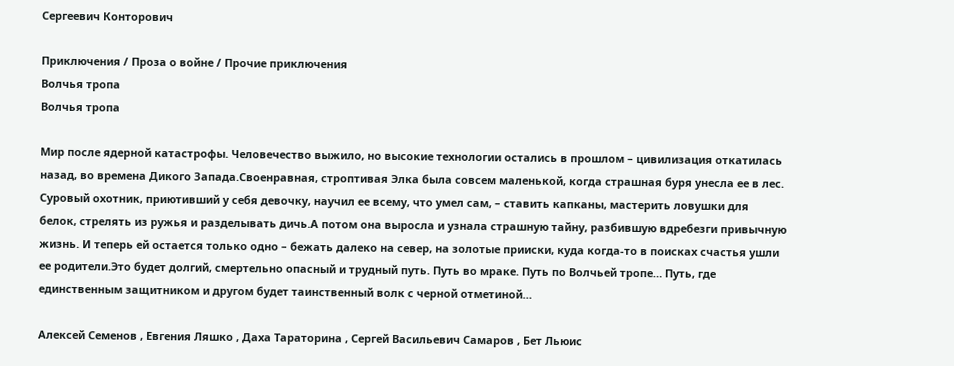Сергеевич Конторович

Приключения / Проза о войне / Прочие приключения
Волчья тропа
Волчья тропа

Мир после ядерной катастрофы. Человечество выжило, но высокие технологии остались в прошлом – цивилизация откатилась назад, во времена Дикого Запада.Своенравная, строптивая Элка была совсем маленькой, когда страшная буря унесла ее в лес. Суровый охотник, приютивший у себя девочку, научил ее всему, что умел сам, – ставить капканы, мастерить ловушки для белок, стрелять из ружья и разделывать дичь.А потом она выросла и узнала страшную тайну, разбившую вдребезги привычную жизнь. И теперь ей остается только одно – бежать далеко на север, на золотые прииски, куда когда-то в поисках счастья ушли ее родители.Это будет долгий, смертельно опасный и трудный путь. Путь во мраке. Путь по Волчьей тропе… Путь, где единственным защитником и другом будет таинственный волк с черной отметиной…

Алексей Семенов , Евгения Ляшко , Даха Тараторина , Сергей Васильевич Самаров , Бет Льюис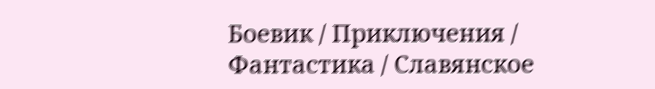Боевик / Приключения / Фантастика / Славянское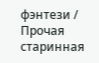фэнтези / Прочая старинная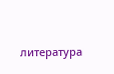литература